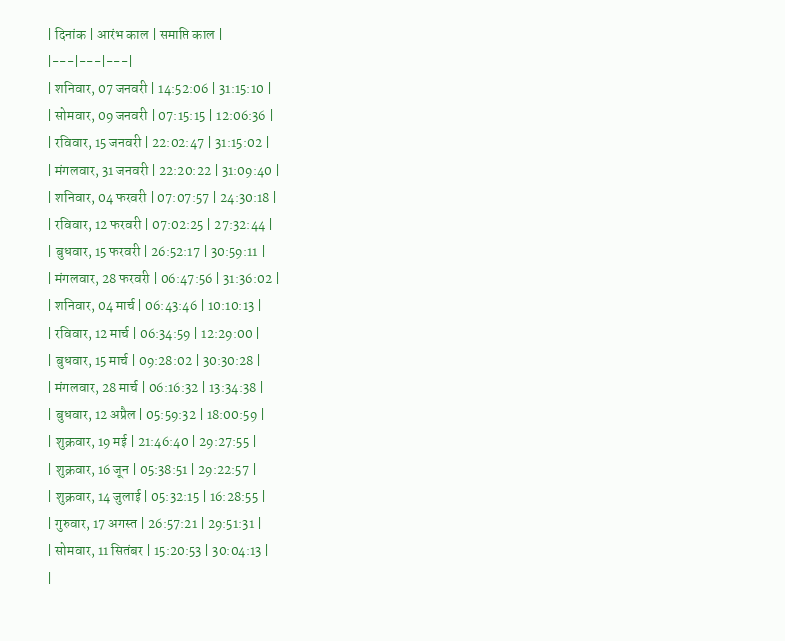| दिनांक | आरंभ काल | समाप्ति काल |
|---|---|---|
| शनिवार, 07 जनवरी | 14:52:06 | 31:15:10 |
| सोमवार, 09 जनवरी | 07:15:15 | 12:06:36 |
| रविवार, 15 जनवरी | 22:02:47 | 31:15:02 |
| मंगलवार, 31 जनवरी | 22:20:22 | 31:09:40 |
| शनिवार, 04 फरवरी | 07:07:57 | 24:30:18 |
| रविवार, 12 फरवरी | 07:02:25 | 27:32:44 |
| बुधवार, 15 फरवरी | 26:52:17 | 30:59:11 |
| मंगलवार, 28 फरवरी | 06:47:56 | 31:36:02 |
| शनिवार, 04 मार्च | 06:43:46 | 10:10:13 |
| रविवार, 12 मार्च | 06:34:59 | 12:29:00 |
| बुधवार, 15 मार्च | 09:28:02 | 30:30:28 |
| मंगलवार, 28 मार्च | 06:16:32 | 13:34:38 |
| बुधवार, 12 अप्रैल | 05:59:32 | 18:00:59 |
| शुक्रवार, 19 मई | 21:46:40 | 29:27:55 |
| शुक्रवार, 16 जून | 05:38:51 | 29:22:57 |
| शुक्रवार, 14 जुलाई | 05:32:15 | 16:28:55 |
| गुरुवार, 17 अगस्त | 26:57:21 | 29:51:31 |
| सोमवार, 11 सितंबर | 15:20:53 | 30:04:13 |
|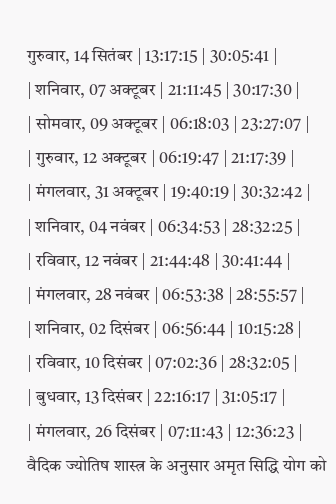गुरुवार, 14 सितंबर | 13:17:15 | 30:05:41 |
| शनिवार, 07 अक्टूबर | 21:11:45 | 30:17:30 |
| सोमवार, 09 अक्टूबर | 06:18:03 | 23:27:07 |
| गुरुवार, 12 अक्टूबर | 06:19:47 | 21:17:39 |
| मंगलवार, 31 अक्टूबर | 19:40:19 | 30:32:42 |
| शनिवार, 04 नवंबर | 06:34:53 | 28:32:25 |
| रविवार, 12 नवंबर | 21:44:48 | 30:41:44 |
| मंगलवार, 28 नवंबर | 06:53:38 | 28:55:57 |
| शनिवार, 02 दिसंबर | 06:56:44 | 10:15:28 |
| रविवार, 10 दिसंबर | 07:02:36 | 28:32:05 |
| बुधवार, 13 दिसंबर | 22:16:17 | 31:05:17 |
| मंगलवार, 26 दिसंबर | 07:11:43 | 12:36:23 |
वैदिक ज्योतिष शास्त्र के अनुसार अमृत सिद्धि योग को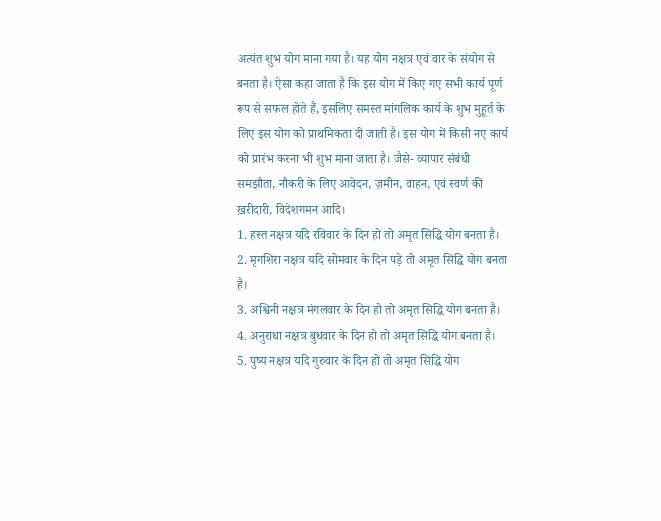अत्यंत शुभ योग माना गया है। यह योग नक्षत्र एवं वार के संयोग से बनता है। ऐसा कहा जाता है कि इस योग में किए गए सभी कार्य पूर्ण रूप से सफल होते हैं, इसलिए समस्त मांगलिक कार्य के शुभ मुहूर्त के लिए इस योग को प्राथमिकता दी जाती है। इस योग में किसी नए कार्य को प्रारंभ करना भी शुभ माना जाता है। जैसे- व्यापार संबंधी समझौता, नौकरी के लिए आवेदन, ज़मीन, वाहन, एवं स्वर्ण की ख़रीदारी, विदेशगमन आदि।
1. हस्त नक्षत्र यदि रविवार के दिन हो तो अमृत सिद्धि योग बनता है।
2. मृगशिरा नक्षत्र यदि सोमवार के दिन पड़े तो अमृत सिद्धि योग बनता है।
3. अश्विनी नक्षत्र मंगलवार के दिन हो तो अमृत सिद्धि योग बनता है।
4. अनुराधा नक्षत्र बुधवार के दिन हो तो अमृत सिद्धि योग बनता है।
5. पुष्य नक्षत्र यदि गुरुवार के दिन हो तो अमृत सिद्धि योग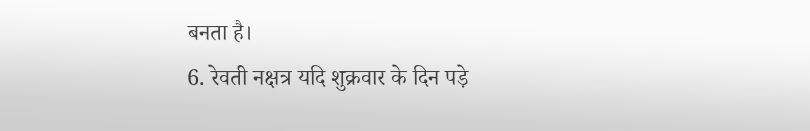बनता है।
6. रेवती नक्षत्र यदि शुक्रवार के दिन पड़े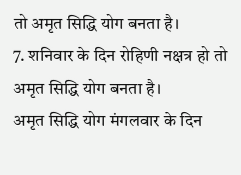तो अमृत सिद्धि योग बनता है।
7. शनिवार के दिन रोहिणी नक्षत्र हो तो अमृत सिद्धि योग बनता है।
अमृत सिद्धि योग मंगलवार के दिन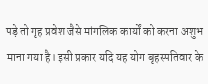पड़े तो गृह प्रवेश जैसे मांगलिक कार्यों को करना अशुभ माना गया है। इसी प्रकार यदि यह योग बृहस्पतिवार के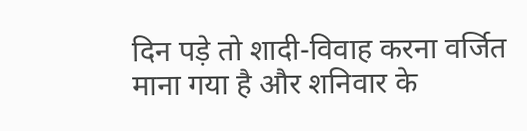दिन पड़े तो शादी-विवाह करना वर्जित माना गया है और शनिवार के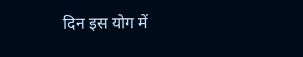दिन इस योग में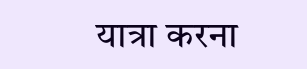यात्रा करना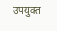उपयुक्त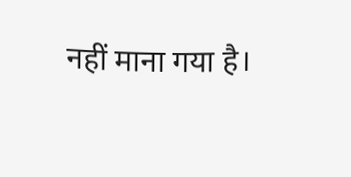नहीं माना गया है।